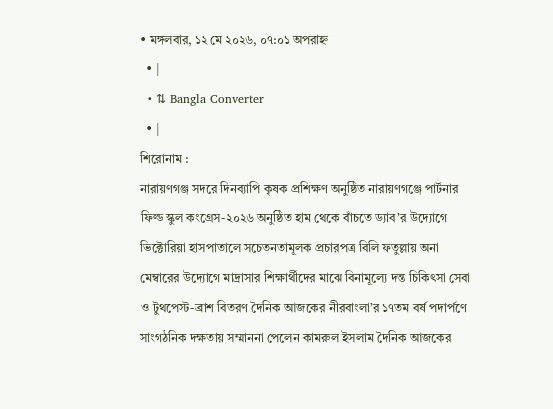• মঙ্গলবার, ১২ মে ২০২৬, ০৭:০১ অপরাহ্ন
  • |
  • ⇅ Bangla Converter
  • |
শিরোনাম :
নারায়ণগঞ্জ সদরে দিনব্যাপি কৃষক প্রশিক্ষণ অনুষ্ঠিত নারায়ণগঞ্জে পার্টনার ফিল্ড স্কুল কংগ্রেস-২০২৬ অনুষ্ঠিত হাম থেকে বাঁচতে ড্যাব’র উদ্যোগে ভিক্টোরিয়া হাসপাতালে সচেতনতামূলক প্রচারপত্র বিলি ফতুল্লায় অনা মেম্বারের উদ্যোগে মাদ্রাসার শিক্ষার্থীদের মাঝে বিনামূল্যে দন্ত চিকিৎসা সেবা ও টুথপেস্ট-ব্রাশ বিতরণ দৈনিক আজকের নীরবাংলা’র ১৭তম বর্ষ পদার্পণে সাংগঠনিক দক্ষতায় সম্মাননা পেলেন কামরুল ইসলাম দৈনিক আজকের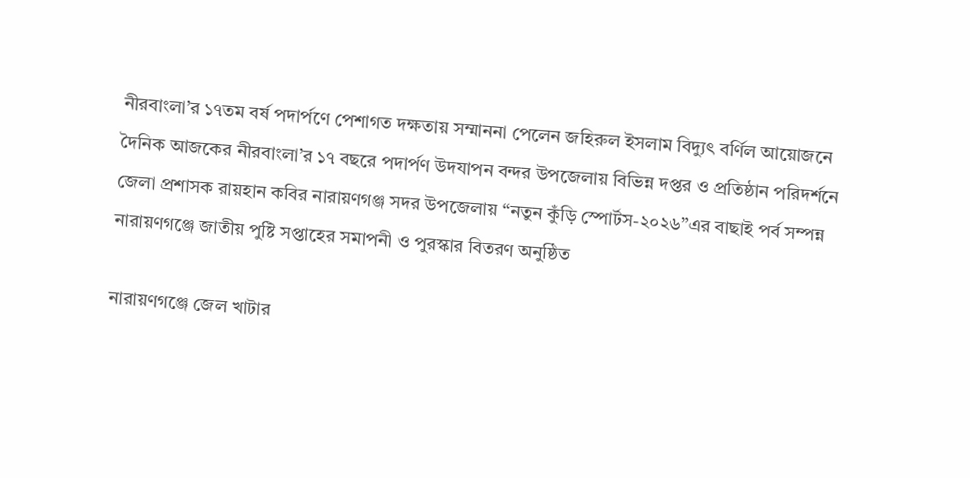নীরবাংলা’র ১৭তম বর্ষ পদার্পণে পেশাগত দক্ষতায় সম্মাননা পেলেন জহিরুল ইসলাম বিদ্যুৎ বর্ণিল আয়োজনে দৈনিক আজকের নীরবাংলা’র ১৭ বছরে পদার্পণ উদযাপন বন্দর উপজেলায় বিভিন্ন দপ্তর ও প্রতিষ্ঠান পরিদর্শনে জেলা প্রশাসক রায়হান কবির নারায়ণগঞ্জ সদর উপজেলায় “নতুন কুঁড়ি স্পোর্টস-২০২৬”এর বাছাই পর্ব সম্পন্ন নারায়ণগঞ্জে জাতীয় পুষ্টি সপ্তাহের সমাপনী ও পুরস্কার বিতরণ অনুষ্ঠিত

নারায়ণগঞ্জে জেল খাটার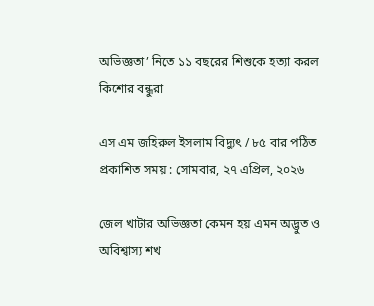অভিজ্ঞতা’ নিতে ১১ বছরের শিশুকে হত্যা করল কিশোর বন্ধুরা

এস এম জহিরুল ইসলাম বিদ্যুৎ / ৮৫ বার পঠিত
প্রকাশিত সময় : সোমবার, ২৭ এপ্রিল, ২০২৬

জেল খাটার অভিজ্ঞতা কেমন হয় এমন অদ্ভুত ও অবিশ্বাস্য শখ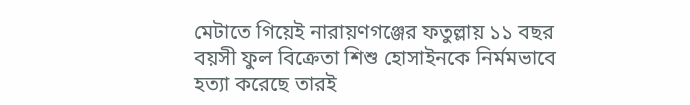মেটাতে গিয়েই নারায়ণগঞ্জের ফতুল্লায় ১১ বছর বয়সী ফুল বিক্রেতা শিশু হোসাইনকে নির্মমভাবে হত্যা করেছে তারই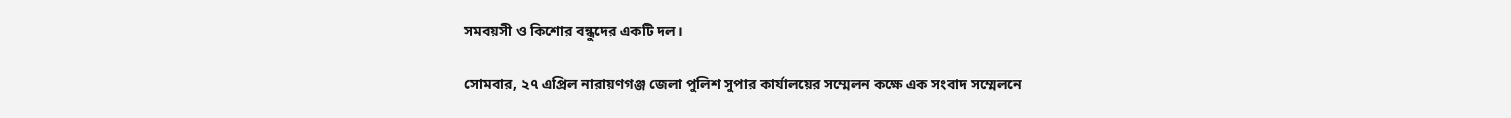সমবয়সী ও কিশোর বন্ধুদের একটি দল।

সোমবার, ২৭ এপ্রিল নারায়ণগঞ্জ জেলা পুলিশ সুপার কার্যালয়ের সম্মেলন কক্ষে এক সংবাদ সম্মেলনে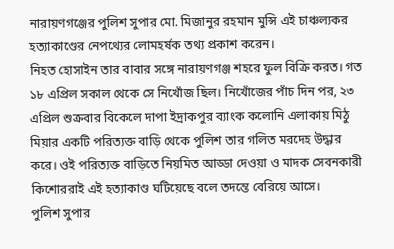নারায়ণগঞ্জের পুলিশ সুপার মো. মিজানুর রহমান মুন্সি এই চাঞ্চল্যকর হত্যাকাণ্ডের নেপথ্যের লোমহর্ষক তথ্য প্রকাশ করেন।
নিহত হোসাইন তার বাবার সঙ্গে নারায়ণগঞ্জ শহরে ফুল বিক্রি করত। গত ১৮ এপ্রিল সকাল থেকে সে নিখোঁজ ছিল। নিখোঁজের পাঁচ দিন পর, ২৩ এপ্রিল শুক্রবার বিকেলে দাপা ইদ্রাকপুর ব্যাংক কলোনি এলাকায় মিঠু মিয়ার একটি পরিত্যক্ত বাড়ি থেকে পুলিশ তার গলিত মরদেহ উদ্ধার করে। ওই পরিত্যক্ত বাড়িতে নিয়মিত আড্ডা দেওয়া ও মাদক সেবনকারী কিশোররাই এই হত্যাকাণ্ড ঘটিয়েছে বলে তদন্তে বেরিয়ে আসে।
পুলিশ সুপার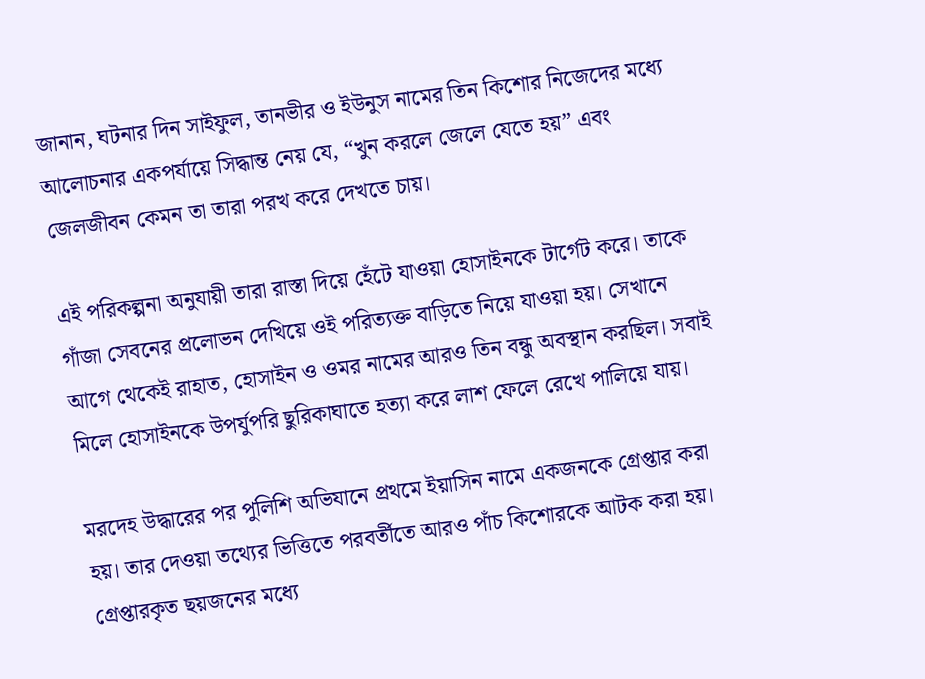জানান, ঘটনার দিন সাইফুল, তানভীর ও ইউনুস নামের তিন কিশোর নিজেদের মধ্যে আলোচনার একপর্যায়ে সিদ্ধান্ত নেয় যে, “খুন করলে জেলে যেতে হয়” এবং জেলজীবন কেমন তা তারা পরখ করে দেখতে চায়।

এই পরিকল্পনা অনুযায়ী তারা রাস্তা দিয়ে হেঁটে যাওয়া হোসাইনকে টার্গেট করে। তাকে গাঁজা সেবনের প্রলোভন দেখিয়ে ওই পরিত্যক্ত বাড়িতে নিয়ে যাওয়া হয়। সেখানে আগে থেকেই রাহাত, হোসাইন ও ওমর নামের আরও তিন বন্ধু অবস্থান করছিল। সবাই মিলে হোসাইনকে উপর্যুপরি ছুরিকাঘাতে হত্যা করে লাশ ফেলে রেখে পালিয়ে যায়।

মরদেহ উদ্ধারের পর পুলিশি অভিযানে প্রথমে ইয়াসিন নামে একজনকে গ্রেপ্তার করা হয়। তার দেওয়া তথ্যের ভিত্তিতে পরবর্তীতে আরও পাঁচ কিশোরকে আটক করা হয়। গ্রেপ্তারকৃত ছয়জনের মধ্যে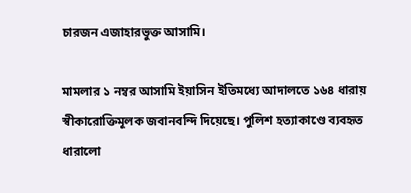চারজন এজাহারভুক্ত আসামি।

মামলার ১ নম্বর আসামি ইয়াসিন ইতিমধ্যে আদালতে ১৬৪ ধারায় স্বীকারোক্তিমূলক জবানবন্দি দিয়েছে। পুলিশ হত্যাকাণ্ডে ব্যবহৃত ধারালো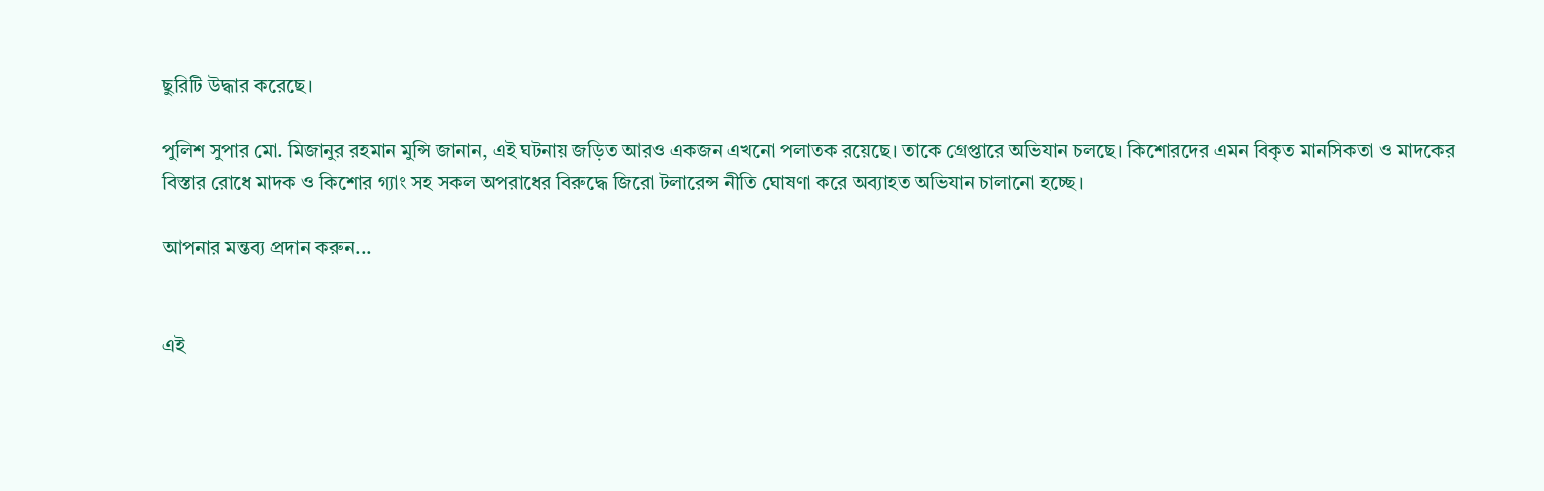ছুরিটি উদ্ধার করেছে।

পুলিশ সুপার মো. মিজানুর রহমান মুন্সি জানান, এই ঘটনায় জড়িত আরও একজন এখনো পলাতক রয়েছে। তাকে গ্রেপ্তারে অভিযান চলছে। কিশোরদের এমন বিকৃত মানসিকতা ও মাদকের বিস্তার রোধে মাদক ও কিশোর গ্যাং সহ সকল অপরাধের বিরুদ্ধে জিরো টলারেন্স নীতি ঘোষণা করে অব্যাহত অভিযান চালানো হচ্ছে।

আপনার মন্তব্য প্রদান করুন...


এই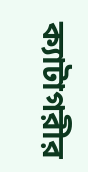ক্যাটাগরীর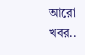আরো খবর..